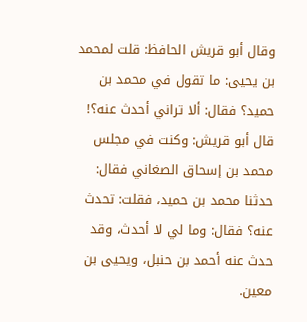وقال أبو قريش الحافظ: قلت لمحمد بن يحيى: ما تقول في محمد بن حميد؟ فقال: ألا تراني أحدث عنه؟! قال أبو قريش: وكنت في مجلس محمد بن إسحاق الصغاني فقال: حدثنا محمد بن حميد، فقلت: تحدث عنه؟ فقال: وما لي لا أحدث، وقد حدث عنه أحمد بن حنبل، ويحيى بن معين.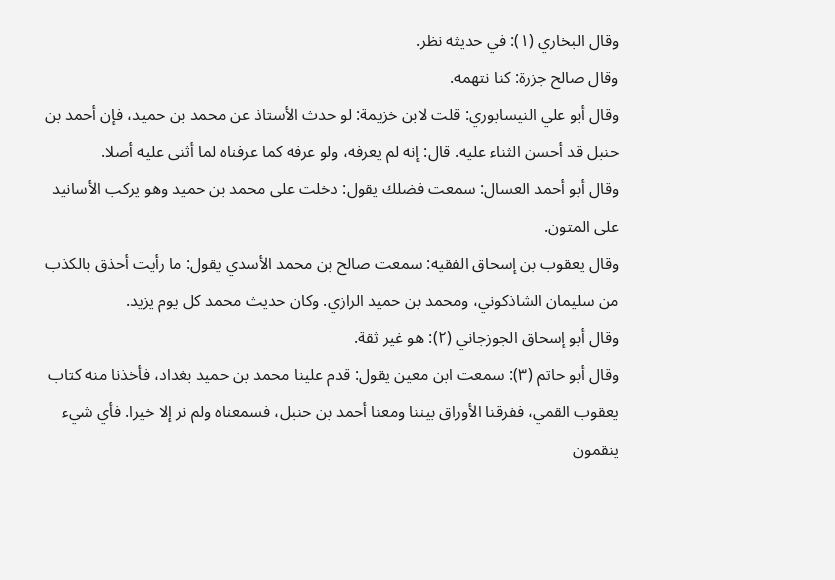وقال البخاري (١): في حديثه نظر.
وقال صالح جزرة: كنا نتهمه.
وقال أبو علي النيسابوري: قلت لابن خزيمة: لو حدث الأستاذ عن محمد بن حميد، فإن أحمد بن حنبل قد أحسن الثناء عليه. قال: إنه لم يعرفه، ولو عرفه كما عرفناه لما أثنى عليه أصلا.
وقال أبو أحمد العسال: سمعت فضلك يقول: دخلت على محمد بن حميد وهو يركب الأسانيد على المتون.
وقال يعقوب بن إسحاق الفقيه: سمعت صالح بن محمد الأسدي يقول: ما رأيت أحذق بالكذب من سليمان الشاذكوني، ومحمد بن حميد الرازي. وكان حديث محمد كل يوم يزيد.
وقال أبو إسحاق الجوزجاني (٢): هو غير ثقة.
وقال أبو حاتم (٣): سمعت ابن معين يقول: قدم علينا محمد بن حميد بغداد، فأخذنا منه كتاب يعقوب القمي، ففرقنا الأوراق بيننا ومعنا أحمد بن حنبل، فسمعناه ولم نر إلا خيرا. فأي شيء ينقمون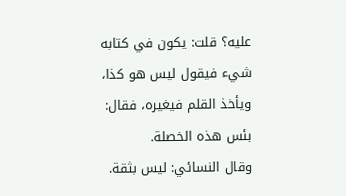عليه؟ قلت: يكون في كتابه شيء فيقول ليس هو كذا، ويأخذ القلم فيغيره، فقال: بئس هذه الخصلة.
وقال النسائي: ليس بثقة.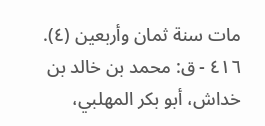مات سنة ثمان وأربعين (٤).
٤١٦ - ق: محمد بن خالد بن خداش، أبو بكر المهلبي،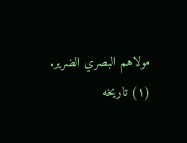مولاهم البصري الضرير.
(١) تاريخه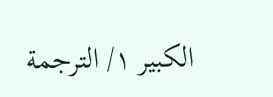الكبير ١/ الترجمة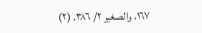١٦٧، والصغير ٢/ ٣٨٦. (٢)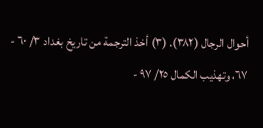أحوال الرجال (٣٨٢). (٣) أخذ الترجمة من تاريخ بغداد ٣/ ٦٠ - ٦٧، وتهذيب الكمال ٢٥/ ٩٧ -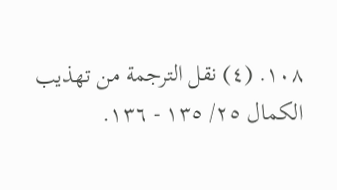١٠٨. (٤) نقل الترجمة من تهذيب الكمال ٢٥/ ١٣٥ - ١٣٦.